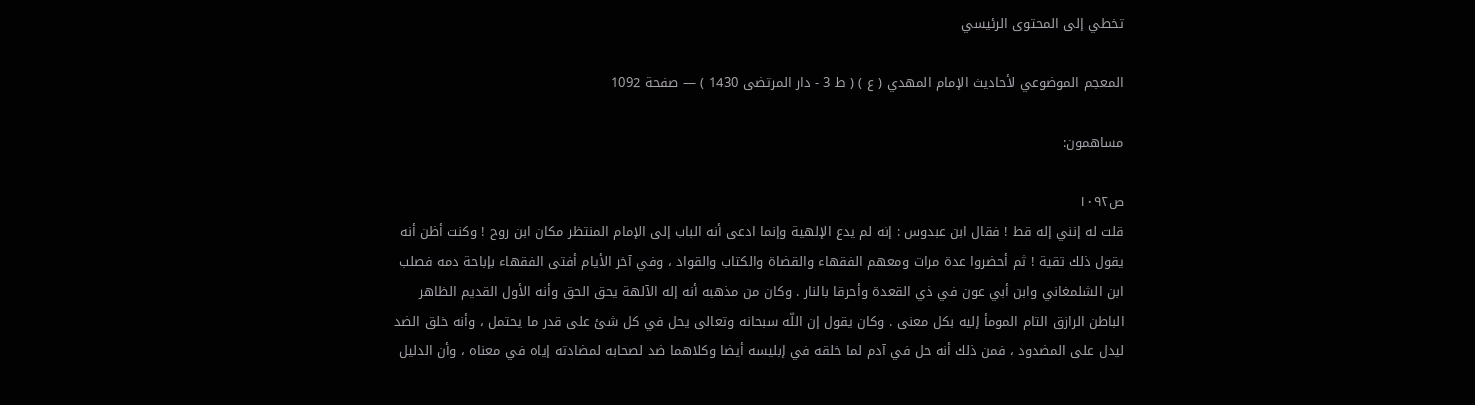تخطي إلى المحتوى الرئيسي

المعجم الموضوعي لأحاديث الإمام المهدي ( ع ) ( ط 3 - دار المرتضى 1430 ) — صفحة 1092

مساهمون:

ص١٠٩٢
قلت له إنني إله قط ! فقال ابن عبدوس : إنه لم يدع الإلهية وإنما ادعى أنه الباب إلى الإمام المنتظر مكان ابن روح ! وكنت أظن أنه يقول ذلك تقية ! ثم أحضروا عدة مرات ومعهم الفقهاء والقضاة والكتاب والقواد ، وفي آخر الأيام أفتى الفقهاء بإباحة دمه فصلب ابن الشلمغاني وابن أبي عون في ذي القعدة وأحرقا بالنار . وكان من مذهبه أنه إله الآلهة يحق الحق وأنه الأول القديم الظاهر الباطن الرازق التام المومأ إليه بكل معنى . وكان يقول إن اللّه سبحانه وتعالى يحل في كل شئ على قدر ما يحتمل ، وأنه خلق الضد ليدل على المضدود ، فمن ذلك أنه حل في آدم لما خلقه في إبليسه أيضا وكلاهما ضد لصحابه لمضادته إياه في معناه ، وأن الدليل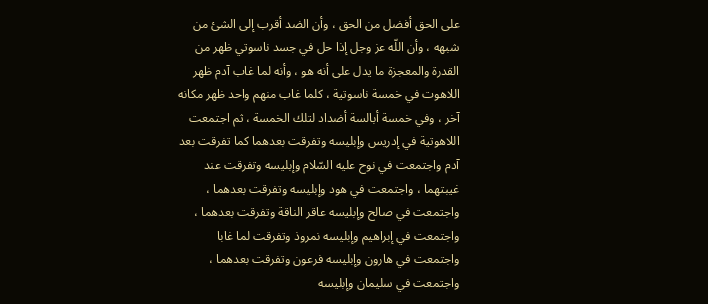على الحق أفضل من الحق ، وأن الضد أقرب إلى الشئ من شبهه ، وأن اللّه عز وجل إذا حل في جسد ناسوتي ظهر من القدرة والمعجزة ما يدل على أنه هو ، وأنه لما غاب آدم ظهر اللاهوت في خمسة ناسوتية ، كلما غاب منهم واحد ظهر مكانه آخر ، وفي خمسة أبالسة أضداد لتلك الخمسة ، ثم اجتمعت اللاهوتية في إدريس وإبليسه وتفرقت بعدهما كما تفرقت بعد آدم واجتمعت في نوح عليه السّلام وإبليسه وتفرقت عند غيبتهما ، واجتمعت في هود وإبليسه وتفرقت بعدهما ، واجتمعت في صالح وإبليسه عاقر الناقة وتفرقت بعدهما ، واجتمعت في إبراهيم وإبليسه نمروذ وتفرقت لما غابا واجتمعت في هارون وإبليسه فرعون وتفرقت بعدهما ، واجتمعت في سليمان وإبليسه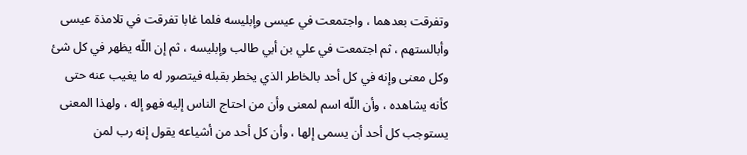وتفرقت بعدهما ، واجتمعت في عيسى وإبليسه فلما غابا تفرقت في تلامذة عيسى وأبالستهم ، ثم اجتمعت في علي بن أبي طالب وإبليسه ، ثم إن اللّه يظهر في كل شئ وكل معنى وإنه في كل أحد بالخاطر الذي يخطر بقبله فيتصور له ما يغيب عنه حتى كأنه يشاهده ، وأن اللّه اسم لمعنى وأن من احتاج الناس إليه فهو إله ، ولهذا المعنى يستوجب كل أحد أن يسمى إلها ، وأن كل أحد من أشياعه يقول إنه رب لمن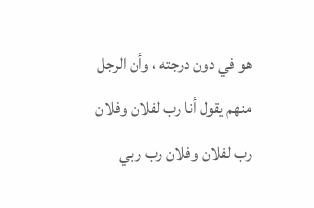هو في دون درجته ، وأن الرجل منهم يقول أنا رب لفلان وفلان رب لفلان وفلان رب ربي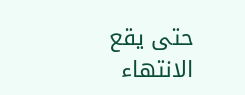حتى يقع الانتهاء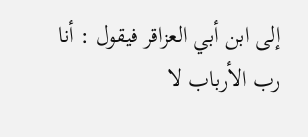إلى ابن أبي العزاقر فيقول : أنا رب الأرباب لا